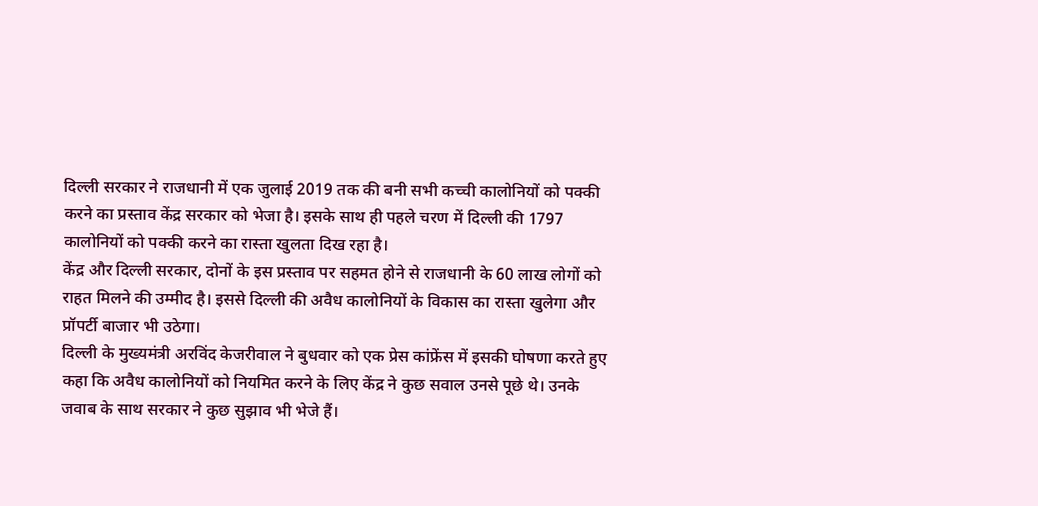दिल्ली सरकार ने राजधानी में एक जुलाई 2019 तक की बनी सभी कच्ची कालोनियों को पक्की करने का प्रस्ताव केंद्र सरकार को भेजा है। इसके साथ ही पहले चरण में दिल्ली की 1797 कालोनियों को पक्की करने का रास्ता खुलता दिख रहा है।
केंद्र और दिल्ली सरकार, दोनों के इस प्रस्ताव पर सहमत होने से राजधानी के 60 लाख लोगों को राहत मिलने की उम्मीद है। इससे दिल्ली की अवैध कालोनियों के विकास का रास्ता खुलेगा और प्रॉपर्टी बाजार भी उठेगा।
दिल्ली के मुख्यमंत्री अरविंद केजरीवाल ने बुधवार को एक प्रेस कांफ्रेंस में इसकी घोषणा करते हुए कहा कि अवैध कालोनियों को नियमित करने के लिए केंद्र ने कुछ सवाल उनसे पूछे थे। उनके जवाब के साथ सरकार ने कुछ सुझाव भी भेजे हैं।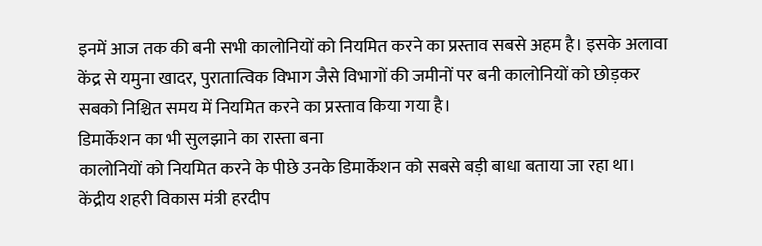इनमें आज तक की बनी सभी कालोनियों को नियमित करने का प्रस्ताव सबसे अहम है। इसके अलावा केंद्र से यमुना खादर, पुरातात्विक विभाग जैसे विभागों की जमीनों पर बनी कालोनियों को छोड़कर सबको निश्चित समय में नियमित करने का प्रस्ताव किया गया है।
डिमार्केशन का भी सुलझाने का रास्ता बना
कालोनियों को नियमित करने के पीछे उनके डिमार्केशन को सबसे बड़ी बाधा बताया जा रहा था। केंद्रीय शहरी विकास मंत्री हरदीप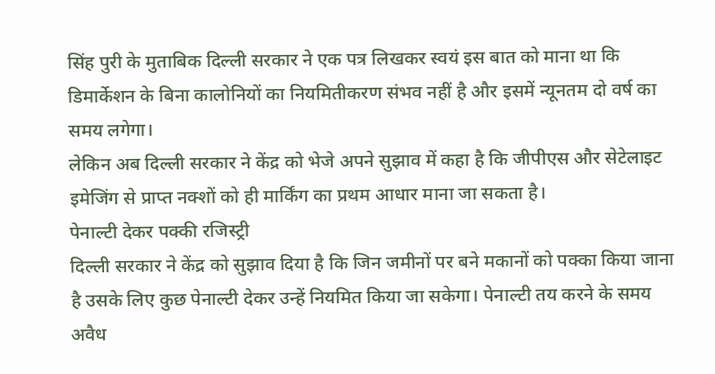सिंह पुरी के मुताबिक दिल्ली सरकार ने एक पत्र लिखकर स्वयं इस बात को माना था कि डिमार्केशन के बिना कालोनियों का नियमितीकरण संभव नहीं है और इसमें न्यूनतम दो वर्ष का समय लगेगा।
लेकिन अब दिल्ली सरकार ने केंद्र को भेजे अपने सुझाव में कहा है कि जीपीएस और सेटेलाइट इमेजिंग से प्राप्त नक्शों को ही मार्किंग का प्रथम आधार माना जा सकता है।
पेनाल्टी देकर पक्की रजिस्ट्री
दिल्ली सरकार ने केंद्र को सुझाव दिया है कि जिन जमीनों पर बने मकानों को पक्का किया जाना है उसके लिए कुछ पेनाल्टी देकर उन्हें नियमित किया जा सकेगा। पेनाल्टी तय करने के समय अवैध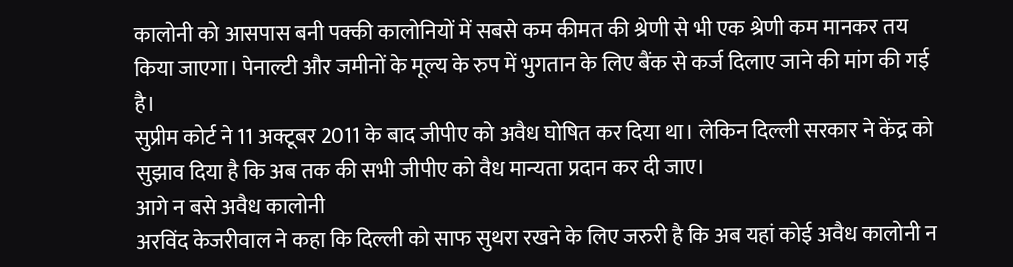कालोनी को आसपास बनी पक्की कालोनियों में सबसे कम कीमत की श्रेणी से भी एक श्रेणी कम मानकर तय किया जाएगा। पेनाल्टी और जमीनों के मूल्य के रुप में भुगतान के लिए बैंक से कर्ज दिलाए जाने की मांग की गई है।
सुप्रीम कोर्ट ने 11 अक्टूबर 2011 के बाद जीपीए को अवैध घोषित कर दिया था। लेकिन दिल्ली सरकार ने केंद्र को सुझाव दिया है कि अब तक की सभी जीपीए को वैध मान्यता प्रदान कर दी जाए।
आगे न बसे अवैध कालोनी
अरविंद केजरीवाल ने कहा कि दिल्ली को साफ सुथरा रखने के लिए जरुरी है कि अब यहां कोई अवैध कालोनी न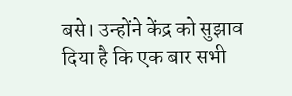बसे। उन्होंने केंद्र को सुझाव दिया है कि एक बार सभी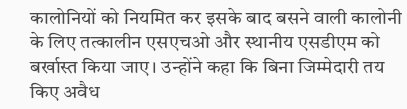कालोनियों को नियमित कर इसके बाद बसने वाली कालोनी के लिए तत्कालीन एसएचओ और स्थानीय एसडीएम को बर्खास्त किया जाए। उन्होंने कहा कि बिना जिम्मेदारी तय किए अवैध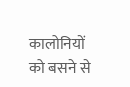कालोनियों को बसने से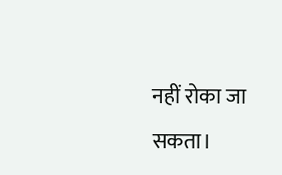नहीं रोका जा सकता।